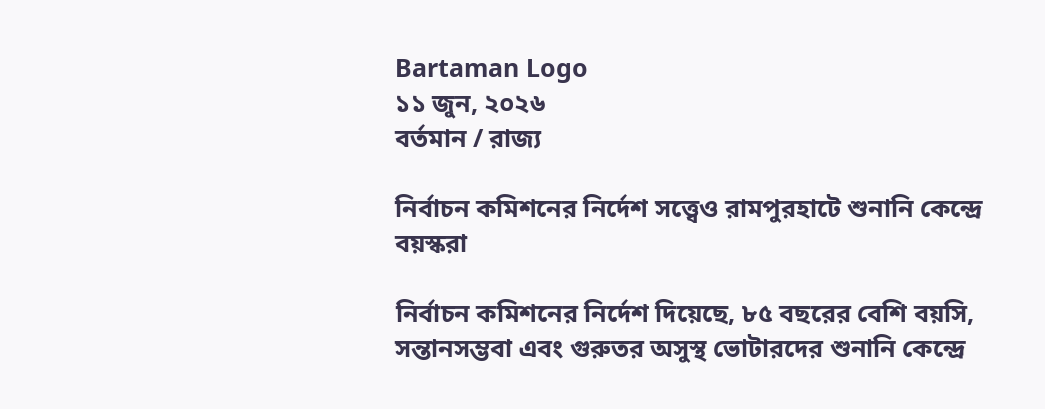Bartaman Logo
১১ জুন, ২০২৬
বর্তমান / রাজ্য

নির্বাচন কমিশনের নির্দেশ সত্ত্বেও রামপুরহাটে শুনানি কেন্দ্রে বয়স্করা

নির্বাচন কমিশনের নির্দেশ দিয়েছে, ৮৫ বছরের বেশি বয়সি, সন্তানসম্ভবা এবং গুরুতর অসুস্থ ভোটারদের শুনানি কেন্দ্রে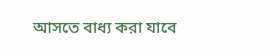আসতে বাধ্য করা যাবে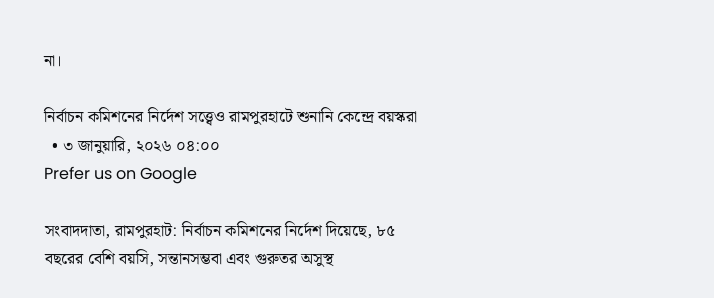না।

নির্বাচন কমিশনের নির্দেশ সত্ত্বেও রামপুরহাটে শুনানি কেন্দ্রে বয়স্করা
  • ৩ জানুয়ারি, ২০২৬ ০৪:০০
Prefer us on Google

সংবাদদাতা, রামপুরহাট: নির্বাচন কমিশনের নির্দেশ দিয়েছে, ৮৫ বছরের বেশি বয়সি, সন্তানসম্ভবা এবং গুরুতর অসুস্থ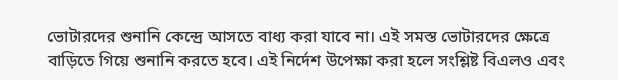ভোটারদের শুনানি কেন্দ্রে আসতে বাধ্য করা যাবে না। এই সমস্ত ভোটারদের ক্ষেত্রে বাড়িতে গিয়ে শুনানি করতে হবে। এই নির্দেশ উপেক্ষা করা হলে সংশ্লিষ্ট বিএলও এবং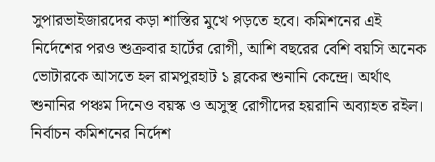সুপারভাইজারদের কড়া শাস্তির মুখে পড়তে হবে। কমিশনের এই নির্দেশের পরও শুক্রবার হার্টের রোগী, আশি বছরের বেশি বয়সি অনেক ভোটারকে আসতে হল রামপুরহাট ১ ব্লকের শুনানি কেন্দ্রে। অর্থাৎ শুনানির পঞ্চম দিনেও বয়স্ক ও অসুস্থ রোগীদের হয়রানি অব্যাহত রইল। নির্বাচন কমিশনের নির্দেশ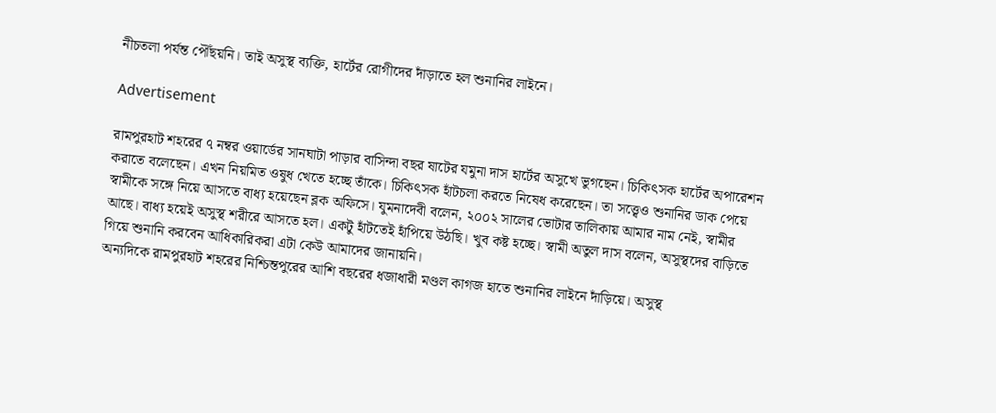নীচতলা পর্যন্ত পৌঁছয়নি। তাই অসুস্থ ব্যক্তি, হার্টের রোগীদের দাঁড়াতে হল শুনানির লাইনে।

Advertisement

রামপুরহাট শহরের ৭ নম্বর ওয়ার্ডের সানঘাটা পাড়ার বাসিন্দা বছর ষাটের যমুনা দাস হার্টের অসুখে ভুগছেন। চিকিৎসক হার্টের অপারেশন করাতে বলেছেন। এখন নিয়মিত ওষুধ খেতে হচ্ছে তাঁকে। চিকিৎসক হাঁটচলা করতে নিষেধ করেছেন। তা সত্ত্বেও শুনানির ডাক পেয়ে স্বামীকে সঙ্গে নিয়ে আসতে বাধ্য হয়েছেন ব্লক অফিসে। যুমনাদেবী বলেন, ২০০২ সালের ভোটার তালিকায় আমার নাম নেই, স্বামীর আছে। বাধ্য হয়েই অসুস্থ শরীরে আসতে হল। একটু হাঁটতেই হাঁপিয়ে উঠছি। খুব কষ্ট হচ্ছে। স্বামী অতুল দাস বলেন, অসুস্থদের বাড়িতে গিয়ে শুনানি করবেন আধিকারিকরা এটা কেউ আমাদের জানায়নি।
অন্যদিকে রামপুরহাট শহরের নিশ্চিন্তপুরের আশি বছরের ধজাধারী মণ্ডল কাগজ হাতে শুনানির লাইনে দাঁড়িয়ে। অসুস্থ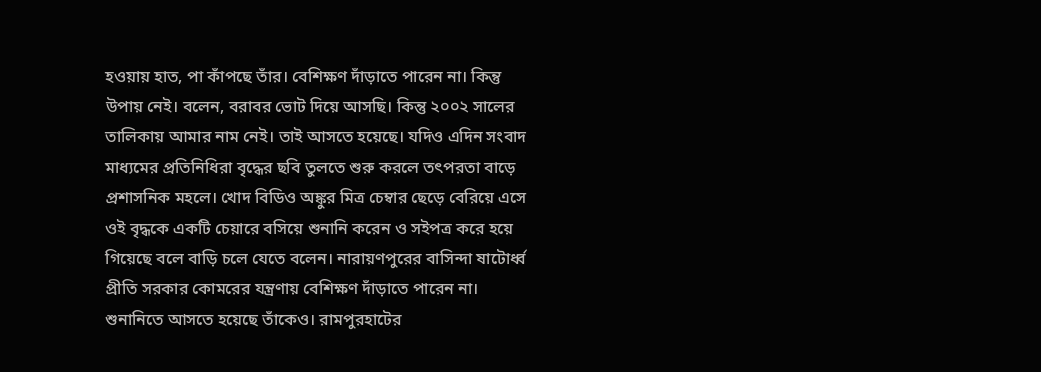হওয়ায় হাত, পা কাঁপছে তাঁর। বেশিক্ষণ দাঁড়াতে পারেন না। কিন্তু উপায় নেই। বলেন, বরাবর ভোট দিয়ে আসছি। কিন্তু ২০০২ সালের তালিকায় আমার নাম নেই। তাই আসতে হয়েছে। যদিও এদিন সংবাদ মাধ্যমের প্রতিনিধিরা বৃদ্ধের ছবি তুলতে শুরু করলে তৎপরতা বাড়ে প্রশাসনিক মহলে। খোদ বিডিও অঙ্কুর মিত্র চেম্বার ছেড়ে বেরিয়ে এসে ওই বৃদ্ধকে একটি চেয়ারে বসিয়ে শুনানি করেন ও সইপত্র করে হয়ে গিয়েছে বলে বাড়ি চলে যেতে বলেন। নারায়ণপুরের বাসিন্দা ষাটোর্ধ্ব প্রীতি সরকার কোমরের যন্ত্রণায় বেশিক্ষণ দাঁড়াতে পারেন না। শুনানিতে আসতে হয়েছে তাঁকেও। রামপুরহাটের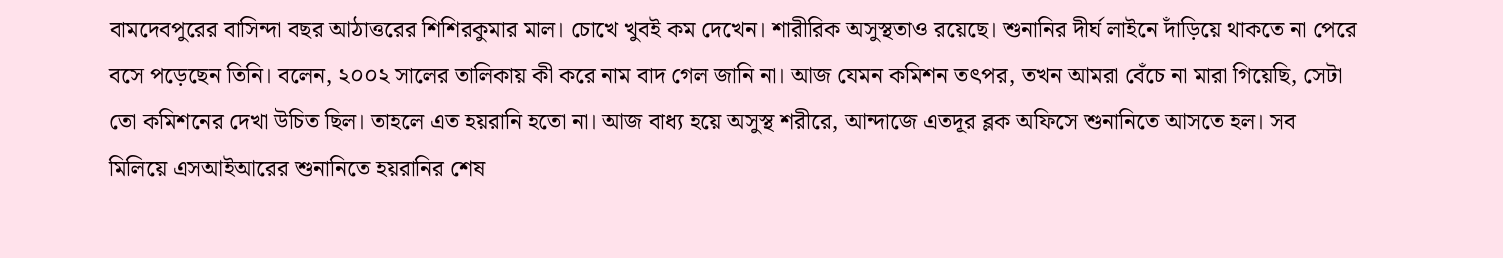বামদেবপুরের বাসিন্দা বছর আঠাত্তরের শিশিরকুমার মাল। চোখে খুবই কম দেখেন। শারীরিক অসুস্থতাও রয়েছে। শুনানির দীর্ঘ লাইনে দাঁড়িয়ে থাকতে না পেরে বসে পড়েছেন তিনি। বলেন, ২০০২ সালের তালিকায় কী করে নাম বাদ গেল জানি না। আজ যেমন কমিশন তৎপর, তখন আমরা বেঁচে না মারা গিয়েছি, সেটা তো কমিশনের দেখা উচিত ছিল। তাহলে এত হয়রানি হতো না। আজ বাধ্য হয়ে অসুস্থ শরীরে, আন্দাজে এতদূর ব্লক অফিসে শুনানিতে আসতে হল। সব মিলিয়ে এসআইআরের শুনানিতে হয়রানির শেষ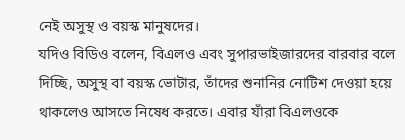নেই অসুস্থ ও বয়স্ক মানুষদের।
যদিও বিডিও বলেন, বিএলও এবং সুপারভাইজারদের বারবার বলে দিচ্ছি, অসুস্থ বা বয়স্ক ভোটার, তাঁদের শুনানির নোটিশ দেওয়া হয়ে থাকলেও আসতে নিষেধ করতে। এবার যাঁরা বিএলওকে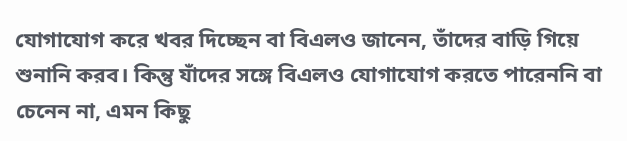যোগাযোগ করে খবর দিচ্ছেন বা বিএলও জানেন, তাঁদের বাড়ি গিয়ে শুনানি করব। কিন্তু যাঁদের সঙ্গে বিএলও যোগাযোগ করতে পারেননি বা চেনেন না, এমন কিছু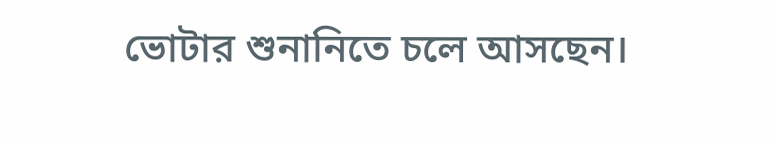ভোটার শুনানিতে চলে আসছেন।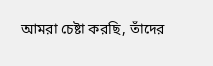আমরা চেষ্টা করছি, তাঁদের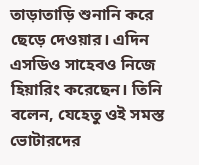তাড়াতাড়ি শুনানি করে ছেড়ে দেওয়ার। এদিন এসডিও সাহেবও নিজে হিয়ারিং করেছেন। তিনি বলেন, যেহেতু ওই সমস্ত ভোটারদের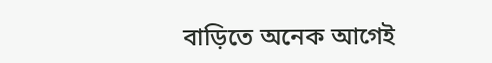বাড়িতে অনেক আগেই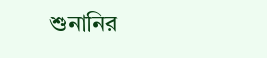শুনানির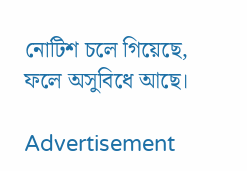নোটিশ চলে গিয়েছে, ফলে অসুবিধে আছে।

Advertisement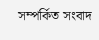সম্পর্কিত সংবাদ